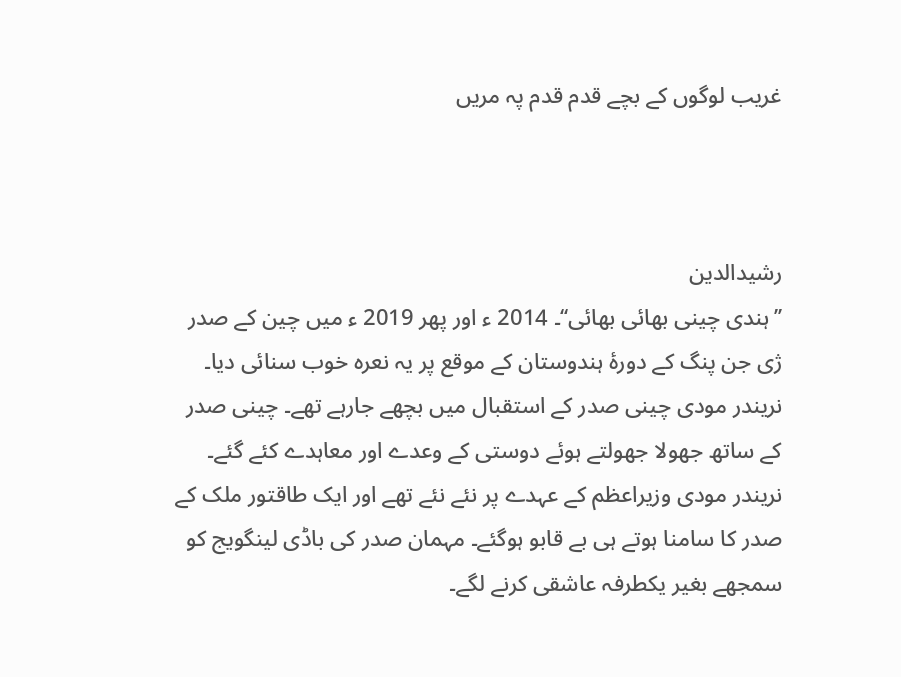غریب لوگوں کے بچے قدم قدم پہ مریں



رشیدالدین
’’ہندی چینی بھائی بھائی‘‘۔ 2014 ء اور پھر 2019 ء میں چین کے صدر ژی جن پنگ کے دورۂ ہندوستان کے موقع پر یہ نعرہ خوب سنائی دیا۔ نریندر مودی چینی صدر کے استقبال میں بچھے جارہے تھے۔ چینی صدر کے ساتھ جھولا جھولتے ہوئے دوستی کے وعدے اور معاہدے کئے گئے۔ نریندر مودی وزیراعظم کے عہدے پر نئے نئے تھے اور ایک طاقتور ملک کے صدر کا سامنا ہوتے ہی بے قابو ہوگئے۔ مہمان صدر کی باڈی لینگویج کو سمجھے بغیر یکطرفہ عاشقی کرنے لگے۔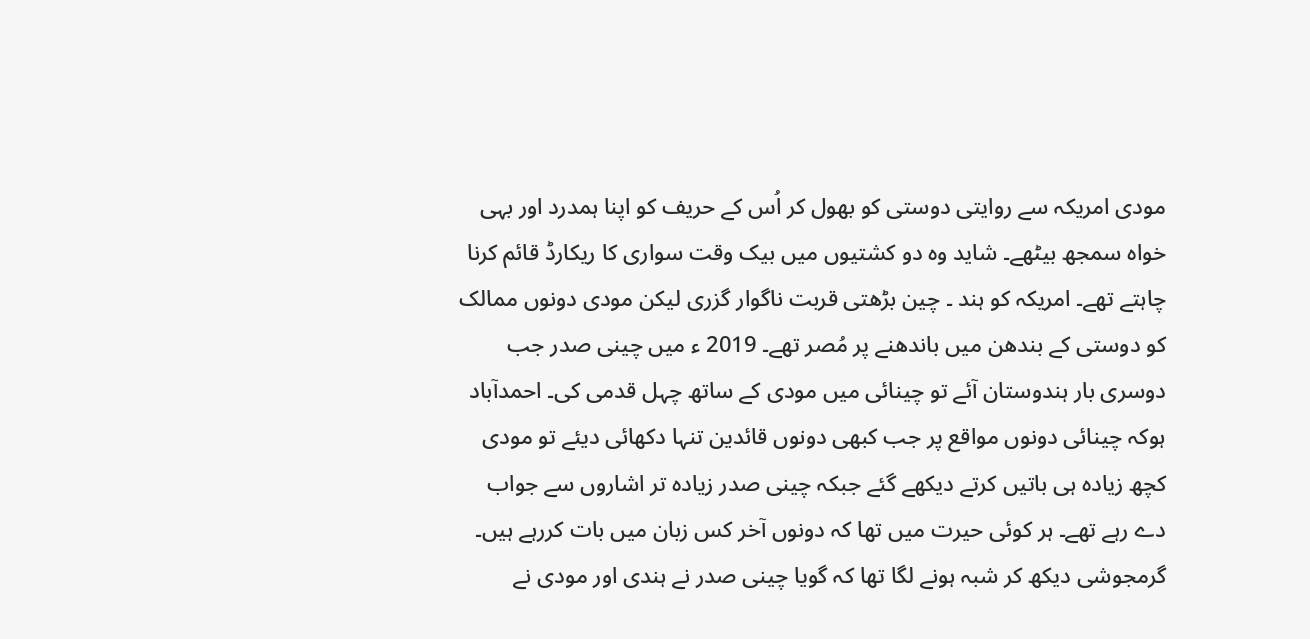مودی امریکہ سے روایتی دوستی کو بھول کر اُس کے حریف کو اپنا ہمدرد اور بہی خواہ سمجھ بیٹھے۔ شاید وہ دو کشتیوں میں بیک وقت سواری کا ریکارڈ قائم کرنا چاہتے تھے۔ امریکہ کو ہند ۔ چین بڑھتی قربت ناگوار گزری لیکن مودی دونوں ممالک کو دوستی کے بندھن میں باندھنے پر مُصر تھے۔ 2019 ء میں چینی صدر جب دوسری بار ہندوستان آئے تو چینائی میں مودی کے ساتھ چہل قدمی کی۔ احمدآباد ہوکہ چینائی دونوں مواقع پر جب کبھی دونوں قائدین تنہا دکھائی دیئے تو مودی کچھ زیادہ ہی باتیں کرتے دیکھے گئے جبکہ چینی صدر زیادہ تر اشاروں سے جواب دے رہے تھے۔ ہر کوئی حیرت میں تھا کہ دونوں آخر کس زبان میں بات کررہے ہیں۔ گرمجوشی دیکھ کر شبہ ہونے لگا تھا کہ گویا چینی صدر نے ہندی اور مودی نے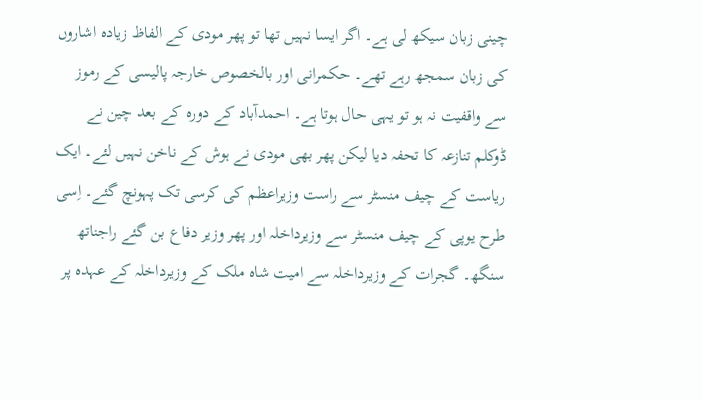چینی زبان سیکھ لی ہے۔ اگر ایسا نہیں تھا تو پھر مودی کے الفاظ زیادہ اشاروں کی زبان سمجھ رہے تھے۔ حکمرانی اور بالخصوص خارجہ پالیسی کے رموز سے واقفیت نہ ہو تو یہی حال ہوتا ہے۔ احمدآباد کے دورہ کے بعد چین نے ڈوکلم تنازعہ کا تحفہ دیا لیکن پھر بھی مودی نے ہوش کے ناخن نہیں لئے۔ ایک ریاست کے چیف منسٹر سے راست وزیراعظم کی کرسی تک پہونچ گئے۔ اِسی طرح یوپی کے چیف منسٹر سے وزیرداخلہ اور پھر وزیر دفاع بن گئے راجناتھ سنگھ۔ گجرات کے وزیرداخلہ سے امیت شاہ ملک کے وزیرداخلہ کے عہدہ پر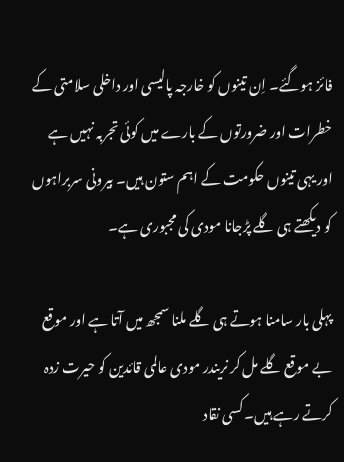فائز ہوگئے۔ اِن تینوں کو خارجہ پالیسی اور داخلی سلامتی کے خطرات اور ضرورتوں کے بارے میں کوئی تجربہ نہیں ہے اور یہی تینوں حکومت کے اہم ستون ہیں۔ بیرونی سربراہوں کو دیکھتے ہی گلے پڑجانا مودی کی مجبوری ہے۔

پہلی بار سامنا ہوتے ہی گلے ملنا سمجھ میں آتا ہے اور موقع بے موقع گلے مل کر نریندر مودی عالمی قائدین کو حیرت زدہ کرتے رہے ہیں۔ کسی نقاد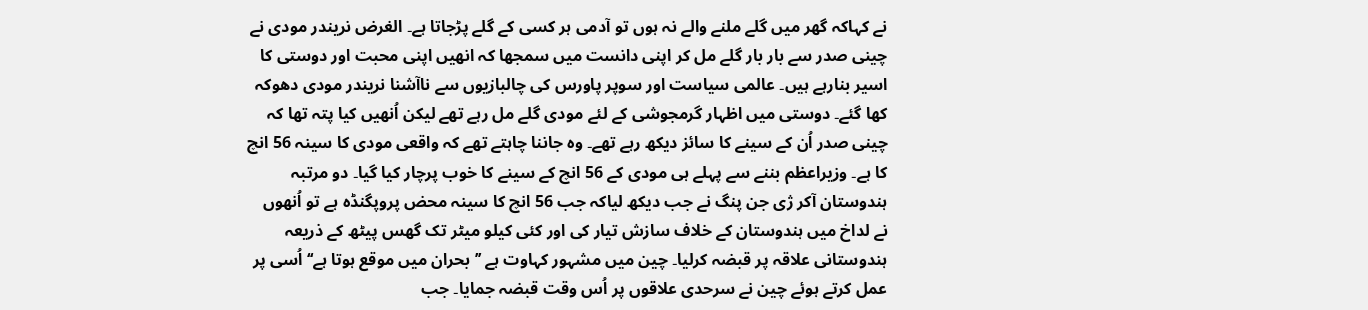نے کہاکہ گھر میں گلے ملنے والے نہ ہوں تو آدمی ہر کسی کے گلے پڑجاتا ہے۔ الغرض نریندر مودی نے چینی صدر سے بار بار گلے مل کر اپنی دانست میں سمجھا کہ انھیں اپنی محبت اور دوستی کا اسیر بنارہے ہیں۔ عالمی سیاست اور سوپر پاورس کی چالبازیوں سے ناآشنا نریندر مودی دھوکہ کھا گئے۔ دوستی میں اظہار گرمجوشی کے لئے مودی گلے مل رہے تھے لیکن اُنھیں کیا پتہ تھا کہ چینی صدر اُن کے سینے کا سائز دیکھ رہے تھے۔ وہ جاننا چاہتے تھے کہ واقعی مودی کا سینہ 56 انچ کا ہے۔ وزیراعظم بننے سے پہلے ہی مودی کے 56 انچ کے سینے کا خوب پرچار کیا گیا۔ دو مرتبہ ہندوستان آکر ژی جن پنگ نے جب دیکھ لیاکہ جب 56 انچ کا سینہ محض پروپگنڈہ ہے تو اُنھوں نے لداخ میں ہندوستان کے خلاف سازش تیار کی اور کئی کیلو میٹر تک گھس پیٹھ کے ذریعہ ہندوستانی علاقہ پر قبضہ کرلیا۔ چین میں مشہور کہاوت ہے ’’بحران میں موقع ہوتا ہے‘‘ اُسی پر عمل کرتے ہوئے چین نے سرحدی علاقوں پر اُس وقت قبضہ جمایا۔ جب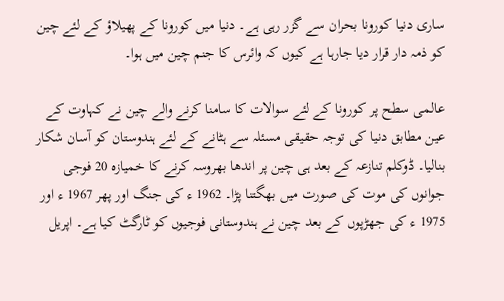ساری دنیا کورونا بحران سے گزر رہی ہے۔ دنیا میں کورونا کے پھیلاؤ کے لئے چین کو ذمہ دار قرار دیا جارہا ہے کیوں کہ وائرس کا جنم چین میں ہوا۔

عالمی سطح پر کورونا کے لئے سوالات کا سامنا کرنے والے چین نے کہاوت کے عین مطابق دنیا کی توجہ حقیقی مسئلہ سے ہٹانے کے لئے ہندوستان کو آسان شکار بنالیا۔ ڈوکلم تنازعہ کے بعد ہی چین پر اندھا بھروسہ کرنے کا خمیازہ 20 فوجی جوانوں کی موت کی صورت میں بھگتنا پڑا۔ 1962 ء کی جنگ اور پھر 1967 ء اور 1975 ء کی جھڑپوں کے بعد چین نے ہندوستانی فوجیوں کو ٹارگٹ کیا ہے۔ اپریل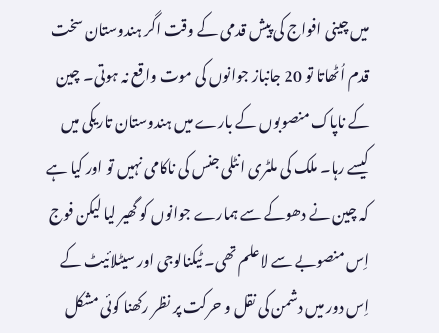میں چینی افواج کی پیش قدمی کے وقت اگر ہندوستان سخت قدم اُٹھاتا تو 20 جانباز جوانوں کی موت واقع نہ ہوتی۔ چین کے ناپاک منصوبوں کے بارے میں ہندوستان تاریکی میں کیسے رہا۔ ملک کی ملٹری انٹلی جنس کی ناکامی نہیں تو اور کیا ہے کہ چین نے دھوکے سے ہمارے جوانوں کو گھیر لیا لیکن فوج اِس منصوبے سے لاعلم تھی۔ ٹیکنالوجی اور سیٹلائیٹ کے اِس دور میں دشمن کی نقل و حرکت پر نظر رکھنا کوئی مشکل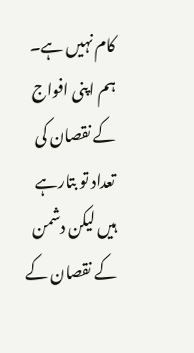کام نہیں ہے۔ ہم اپنی افواج کے نقصان کی تعداد تو بتارہے ہیں لیکن دشمن کے نقصان کے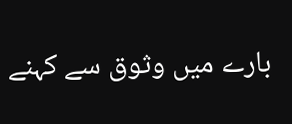بارے میں وثوق سے کہنے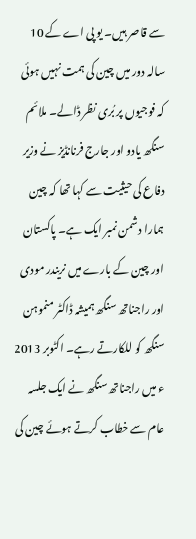سے قاصر ہیں۔ یو پی اے کے 10 سالہ دور میں چین کی ہمت نہیں ہوئی کہ فوجیوں پر بُری نظر ڈالے۔ ملائم سنگھ یادو اور جارج فرنانڈیز نے وزیر دفاع کی حیثیت سے کہا تھا کہ چین ہمارا دشمن نمبر ایک ہے۔ پاکستان اور چین کے بارے میں نریندر مودی اور راجناتھ سنگھ ہمیشہ ڈاکٹر منموہن سنگھ کو للکارتے رہے۔ اکٹوبر 2013 ء میں راجناتھ سنگھ نے ایک جلسہ عام سے خطاب کرتے ہوئے چین کی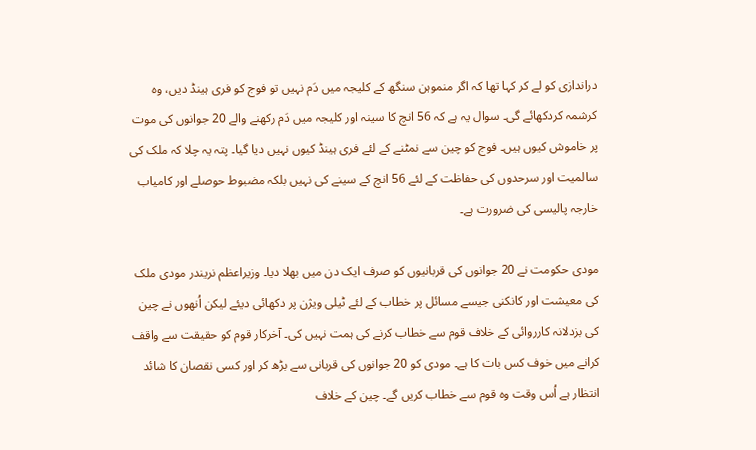دراندازی کو لے کر کہا تھا کہ اگر منموہن سنگھ کے کلیجہ میں دَم نہیں تو فوج کو فری ہینڈ دیں، وہ کرشمہ کردکھائے گی۔ سوال یہ ہے کہ 56 انچ کا سینہ اور کلیجہ میں دَم رکھنے والے 20 جوانوں کی موت پر خاموش کیوں ہیں۔ فوج کو چین سے نمٹنے کے لئے فری ہینڈ کیوں نہیں دیا گیا۔ پتہ یہ چلا کہ ملک کی سالمیت اور سرحدوں کی حفاظت کے لئے 56 انچ کے سینے کی نہیں بلکہ مضبوط حوصلے اور کامیاب خارجہ پالیسی کی ضرورت ہے۔

مودی حکومت نے 20 جوانوں کی قربانیوں کو صرف ایک دن میں بھلا دیا۔ وزیراعظم نریندر مودی ملک کی معیشت اور کانکنی جیسے مسائل پر خطاب کے لئے ٹیلی ویژن پر دکھائی دیئے لیکن اُنھوں نے چین کی بزدلانہ کارروائی کے خلاف قوم سے خطاب کرنے کی ہمت نہیں کی۔ آخرکار قوم کو حقیقت سے واقف کرانے میں خوف کس بات کا ہے۔ مودی کو 20 جوانوں کی قربانی سے بڑھ کر اور کسی نقصان کا شائد انتظار ہے اُس وقت وہ قوم سے خطاب کریں گے۔ چین کے خلاف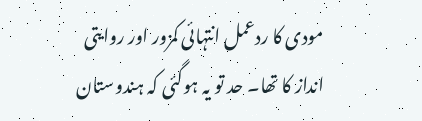مودی کا ردعمل انتہائی کمزور اور روایتی انداز کا تھا۔ حد تو یہ ہوگئی کہ ہندوستان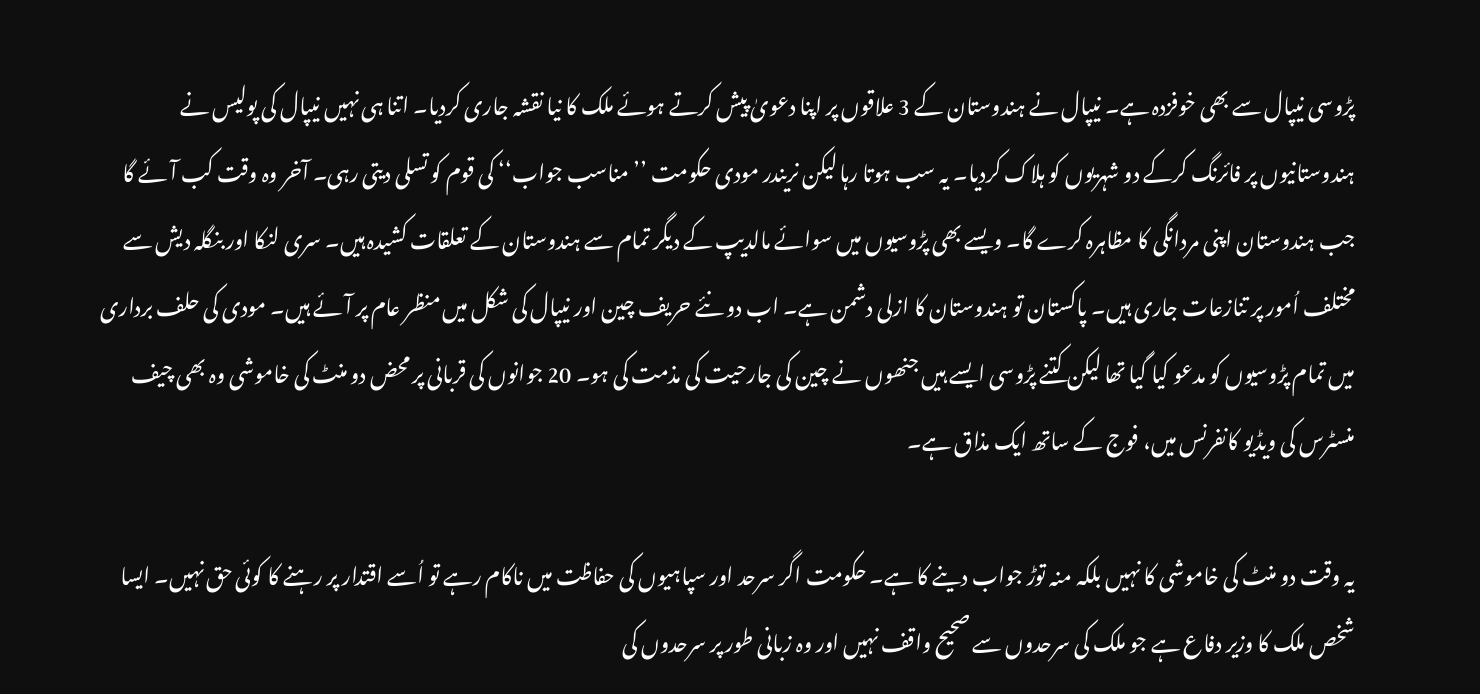پڑوسی نیپال سے بھی خوفزدہ ہے۔ نیپال نے ہندوستان کے 3 علاقوں پر اپنا دعویٰ پیش کرتے ہوئے ملک کا نیا نقشہ جاری کردیا۔ اتنا ہی نہیں نیپال کی پولیس نے ہندوستانیوں پر فائرنگ کرکے دو شہریوں کو ہلاک کردیا۔ یہ سب ہوتا رہا لیکن نریندر مودی حکومت ’’مناسب جواب‘‘ کی قوم کو تسلی دیتی رہی۔ آخر وہ وقت کب آئے گا جب ہندوستان اپنی مردانگی کا مظاہرہ کرے گا۔ ویسے بھی پڑوسیوں میں سوائے مالدیپ کے دیگر تمام سے ہندوستان کے تعلقات کشیدہ ہیں۔ سری لنکا اور بنگلہ دیش سے مختلف اُمور پر تنازعات جاری ہیں۔ پاکستان تو ہندوستان کا ازلی دشمن ہے۔ اب دو نئے حریف چین اور نیپال کی شکل میں منظر عام پر آئے ہیں۔ مودی کی حلف برداری میں تمام پڑوسیوں کو مدعو کیا گیا تھا لیکن کتنے پڑوسی ایسے ہیں جنھوں نے چین کی جارحیت کی مذمت کی ہو۔ 20 جوانوں کی قربانی پر محض دو منٹ کی خاموشی وہ بھی چیف منسٹرس کی ویڈیو کانفرنس میں، فوج کے ساتھ ایک مذاق ہے۔

یہ وقت دو منٹ کی خاموشی کا نہیں بلکہ منہ توڑ جواب دینے کا ہے۔ حکومت اگر سرحد اور سپاہیوں کی حفاظت میں ناکام رہے تو اُسے اقتدار پر رہنے کا کوئی حق نہیں۔ ایسا شخص ملک کا وزیر دفاع ہے جو ملک کی سرحدوں سے صحیح واقف نہیں اور وہ زبانی طور پر سرحدوں کی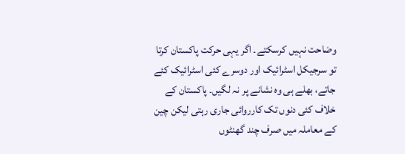وضاحت نہیں کرسکتے۔ اگر یہی حرکت پاکستان کرتا تو سرجیکل اسٹرائیک اور دوسرے کئی اسٹرائیک کئے جاتے، بھلے ہی وہ نشانے پر نہ لگیں۔ پاکستان کے خلاف کئی دنوں تک کارروائی جاری رہتی لیکن چین کے معاملہ میں صرف چند گھنٹوں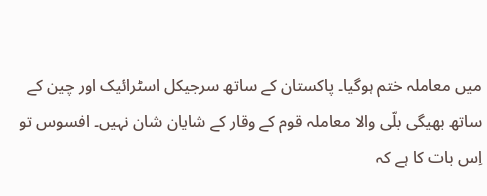میں معاملہ ختم ہوگیا۔ پاکستان کے ساتھ سرجیکل اسٹرائیک اور چین کے ساتھ بھیگی بلّی والا معاملہ قوم کے وقار کے شایان شان نہیں۔ افسوس تو اِس بات کا ہے کہ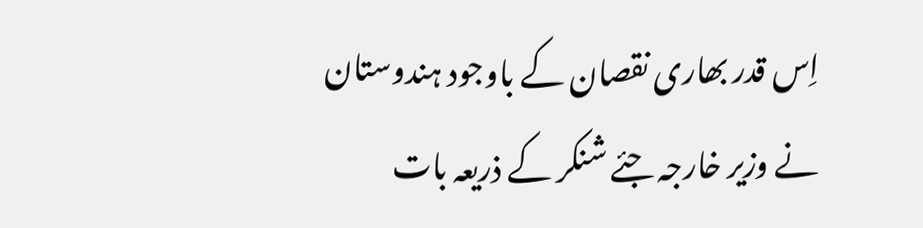اِس قدر بھاری نقصان کے باوجود ہندوستان نے وزیر خارجہ جئے شنکر کے ذریعہ بات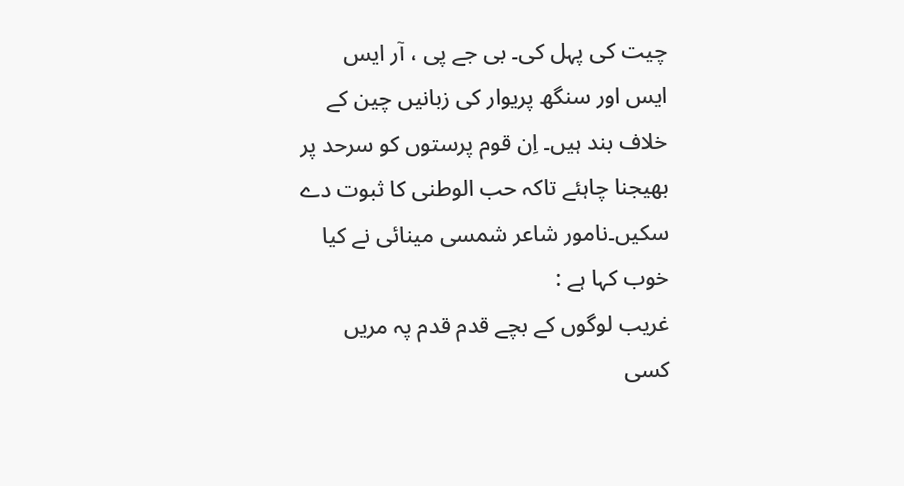چیت کی پہل کی۔ بی جے پی ، آر ایس ایس اور سنگھ پریوار کی زبانیں چین کے خلاف بند ہیں۔ اِن قوم پرستوں کو سرحد پر بھیجنا چاہئے تاکہ حب الوطنی کا ثبوت دے سکیں۔نامور شاعر شمسی مینائی نے کیا خوب کہا ہے :
غریب لوگوں کے بچے قدم قدم پہ مریں
کسی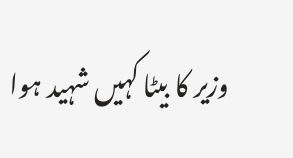وزیر کا بیٹا کہیں شہید ہوا